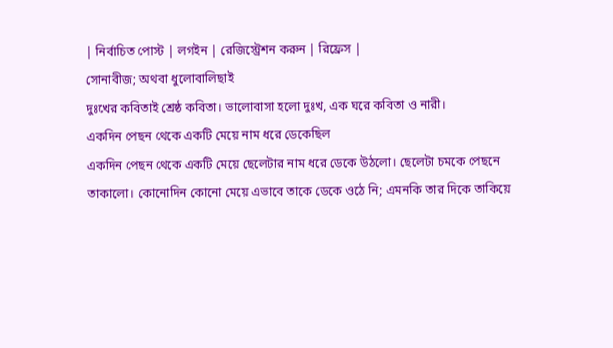| নির্বাচিত পোস্ট | লগইন | রেজিস্ট্রেশন করুন | রিফ্রেস |
সোনাবীজ; অথবা ধুলোবালিছাই
দুঃখের কবিতাই শ্রেষ্ঠ কবিতা। ভালোবাসা হলো দুঃখ, এক ঘরে কবিতা ও নারী।
একদিন পেছন থেকে একটি মেয়ে নাম ধরে ডেকেছিল
একদিন পেছন থেকে একটি মেয়ে ছেলেটার নাম ধরে ডেকে উঠলো। ছেলেটা চমকে পেছনে তাকালো। কোনোদিন কোনো মেয়ে এভাবে তাকে ডেকে ওঠে নি; এমনকি তার দিকে তাকিয়ে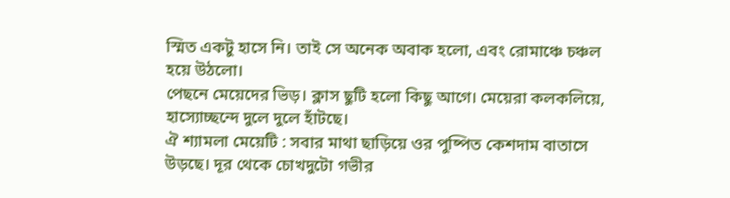স্মিত একটু হাসে নি। তাই সে অনেক অবাক হলো, এবং রোমাঞ্চে চঞ্চল হয়ে উঠলো।
পেছনে মেয়েদের ভিড়। ক্লাস ছুটি হলো কিছু আগে। মেয়েরা কলকলিয়ে, হাস্যোচ্ছন্দে দুলে দুলে হাঁটছে।
ঐ শ্যামলা মেয়েটি : সবার মাথা ছাড়িয়ে ওর পুষ্পিত কেশদাম বাতাসে উড়ছে। দূর থেকে চোখদুটো গভীর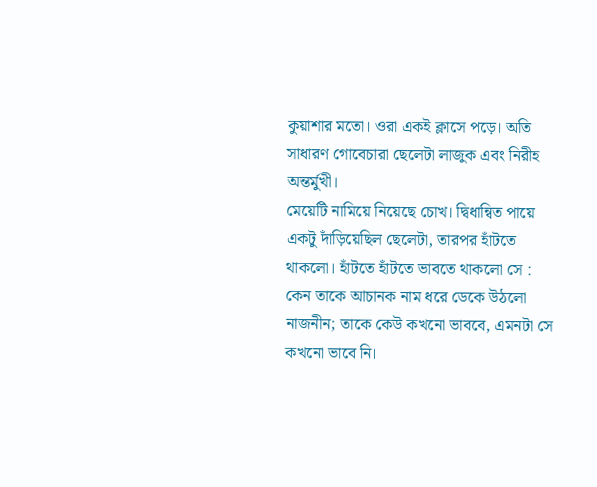কুয়াশার মতো। ওরা একই ক্লাসে পড়ে। অতি সাধারণ গোবেচারা ছেলেটা লাজুক এবং নিরীহ অন্তর্মুখী।
মেয়েটি নামিয়ে নিয়েছে চোখ। দ্বিধান্বিত পায়ে একটু দাঁড়িয়েছিল ছেলেটা, তারপর হাঁটতে থাকলো। হাঁটতে হাঁটতে ভাবতে থাকলো সে : কেন তাকে আচানক নাম ধরে ডেকে উঠলো নাজনীন; তাকে কেউ কখনো ভাববে, এমনটা সে কখনো ভাবে নি।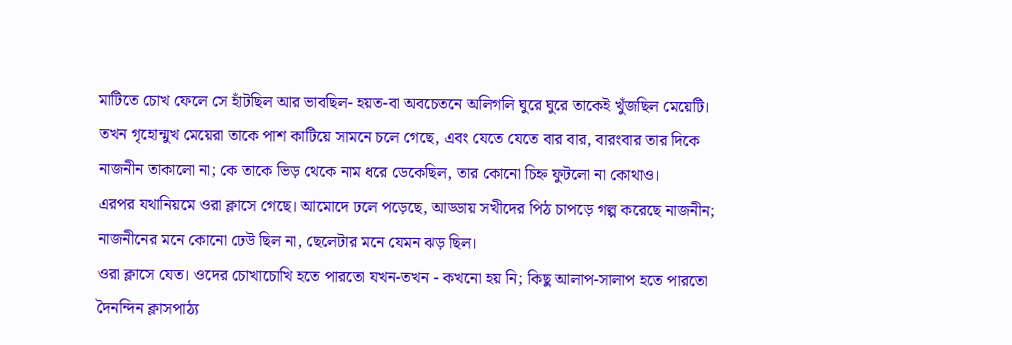মাটিতে চোখ ফেলে সে হাঁটছিল আর ভাবছিল- হয়ত-বা অবচেতনে অলিগলি ঘুরে ঘুরে তাকেই খুঁজছিল মেয়েটি।
তখন গৃহোন্মুখ মেয়েরা তাকে পাশ কাটিয়ে সামনে চলে গেছে, এবং যেতে যেতে বার বার, বারংবার তার দিকে নাজনীন তাকালো না; কে তাকে ভিড় থেকে নাম ধরে ডেকেছিল, তার কোনো চিহ্ন ফুটলো না কোথাও।
এরপর যথানিয়মে ওরা ক্লাসে গেছে। আমোদে ঢলে পড়েছে, আড্ডায় সখীদের পিঠ চাপড়ে গল্প করেছে নাজনীন; নাজনীনের মনে কোনো ঢেউ ছিল না, ছেলেটার মনে যেমন ঝড় ছিল।
ওরা ক্লাসে যেত। ওদের চোখাচোখি হতে পারতো যখন-তখন - কখনো হয় নি; কিছু আলাপ-সালাপ হতে পারতো দৈনন্দিন ক্লাসপাঠ্য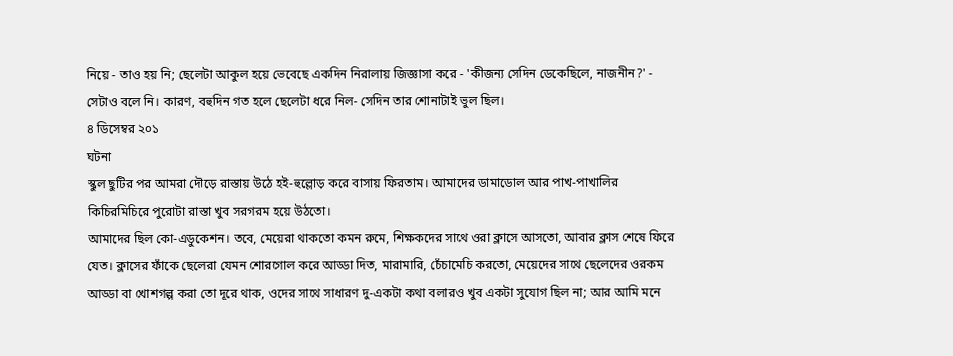নিয়ে - তাও হয় নি; ছেলেটা আকুল হয়ে ভেবেছে একদিন নিরালায় জিজ্ঞাসা করে - 'কীজন্য সেদিন ডেকেছিলে, নাজনীন?' - সেটাও বলে নি। কারণ, বহুদিন গত হলে ছেলেটা ধরে নিল- সেদিন তার শোনাটাই ভুল ছিল।
৪ ডিসেম্বর ২০১
ঘটনা
স্কুল ছুটির পর আমরা দৌড়ে রাস্তায় উঠে হই-হুল্লোড় করে বাসায় ফিরতাম। আমাদের ডামাডোল আর পাখ-পাখালির কিচিরমিচিরে পুরোটা রাস্তা খুব সরগরম হয়ে উঠতো।
আমাদের ছিল কো-এডুকেশন। তবে, মেয়েরা থাকতো কমন রুমে, শিক্ষকদের সাথে ওরা ক্লাসে আসতো, আবার ক্লাস শেষে ফিরে যেত। ক্লাসের ফাঁকে ছেলেরা যেমন শোরগোল করে আড্ডা দিত, মারামারি, চেঁচামেচি করতো, মেয়েদের সাথে ছেলেদের ওরকম আড্ডা বা খোশগল্প করা তো দূরে থাক, ওদের সাথে সাধারণ দু-একটা কথা বলারও খুব একটা সুযোগ ছিল না; আর আমি মনে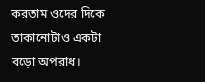করতাম ওদের দিকে তাকানোটাও একটা বড়ো অপরাধ।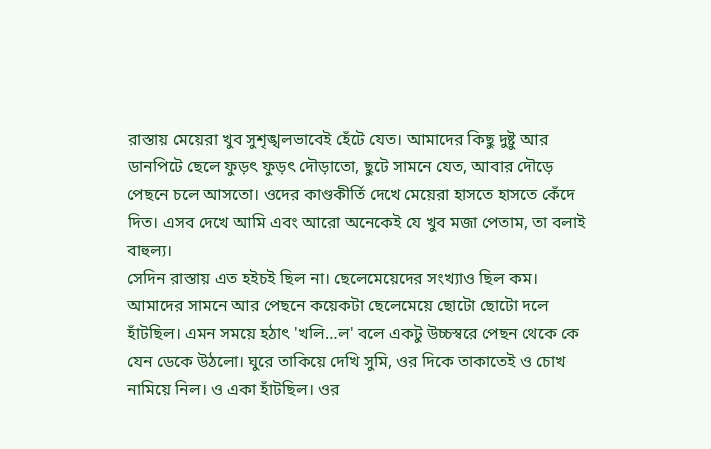রাস্তায় মেয়েরা খুব সুশৃঙ্খলভাবেই হেঁটে যেত। আমাদের কিছু দুষ্টু আর ডানপিটে ছেলে ফুড়ৎ ফুড়ৎ দৌড়াতো, ছুটে সামনে যেত, আবার দৌড়ে পেছনে চলে আসতো। ওদের কাণ্ডকীর্তি দেখে মেয়েরা হাসতে হাসতে কেঁদে দিত। এসব দেখে আমি এবং আরো অনেকেই যে খুব মজা পেতাম, তা বলাই বাহুল্য।
সেদিন রাস্তায় এত হইচই ছিল না। ছেলেমেয়েদের সংখ্যাও ছিল কম। আমাদের সামনে আর পেছনে কয়েকটা ছেলেমেয়ে ছোটো ছোটো দলে হাঁটছিল। এমন সময়ে হঠাৎ 'খলি…ল' বলে একটু উচ্চস্বরে পেছন থেকে কে যেন ডেকে উঠলো। ঘুরে তাকিয়ে দেখি সুমি, ওর দিকে তাকাতেই ও চোখ নামিয়ে নিল। ও একা হাঁটছিল। ওর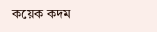কয়েক কদম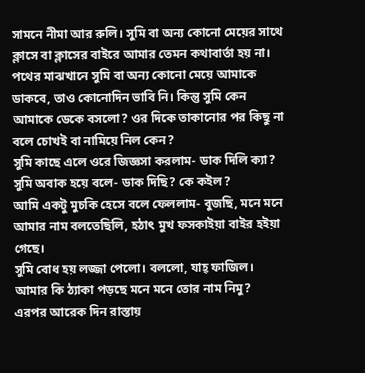সামনে নীমা আর রুলি। সুমি বা অন্য কোনো মেয়ের সাথে ক্লাসে বা ক্লাসের বাইরে আমার তেমন কথাবার্তা হয় না। পথের মাঝখানে সুমি বা অন্য কোনো মেয়ে আমাকে ডাকবে, তাও কোনোদিন ভাবি নি। কিন্তু সুমি কেন আমাকে ডেকে বসলো? ওর দিকে তাকানোর পর কিছু না বলে চোখই বা নামিয়ে নিল কেন?
সুমি কাছে এলে ওরে জিজ্ঞসা করলাম- ডাক দিলি ক্যা?
সুমি অবাক হয়ে বলে- ডাক দিছি? কে কইল?
আমি একটু মুচকি হেসে বলে ফেললাম- বুজছি, মনে মনে আমার নাম বলতেছিলি, হঠাৎ মুখ ফসকাইয়া বাইর হইয়া গেছে।
সুমি বোধ হয় লজ্জা পেলো। বললো, যাহ্ ফাজিল। আমার কি ঠ্যাকা পড়ছে মনে মনে তোর নাম নিমু?
এরপর আরেক দিন রাস্তায়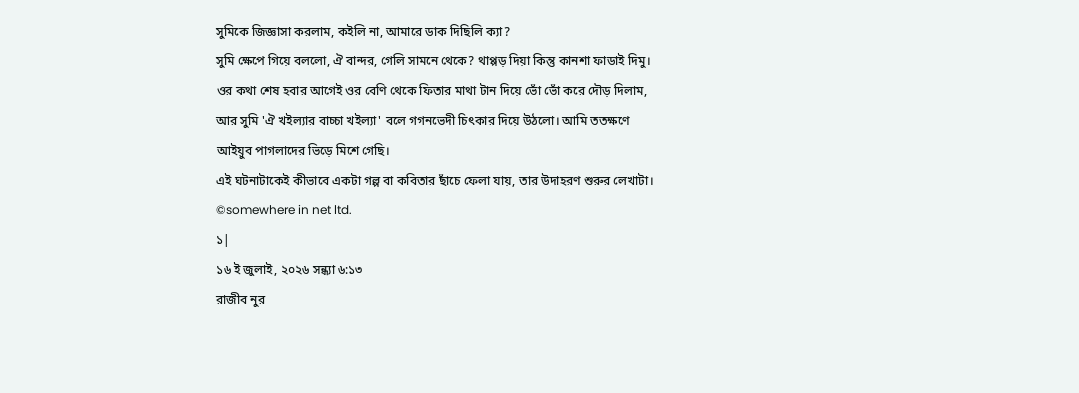সুমিকে জিজ্ঞাসা করলাম, কইলি না, আমারে ডাক দিছিলি ক্যা?
সুমি ক্ষেপে গিয়ে বললো, ঐ বান্দর, গেলি সামনে থেকে? থাপ্পড় দিয়া কিন্তু কানশা ফাডাই দিমু।
ওর কথা শেষ হবার আগেই ওর বেণি থেকে ফিতার মাথা টান দিয়ে ভোঁ ভোঁ করে দৌড় দিলাম, আর সুমি 'ঐ খইল্যার বাচ্চা খইল্যা' বলে গগনভেদী চিৎকার দিয়ে উঠলো। আমি ততক্ষণে আইয়ুব পাগলাদের ভিড়ে মিশে গেছি।
এই ঘটনাটাকেই কীভাবে একটা গল্প বা কবিতার ছাঁচে ফেলা যায়, তার উদাহরণ শুরুর লেখাটা।
©somewhere in net ltd.
১|
১৬ ই জুলাই, ২০২৬ সন্ধ্যা ৬:১৩
রাজীব নুর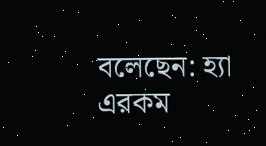বলেছেন: হ্যা এরকম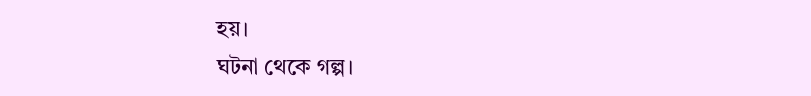হয়।
ঘটনা থেকে গল্প।